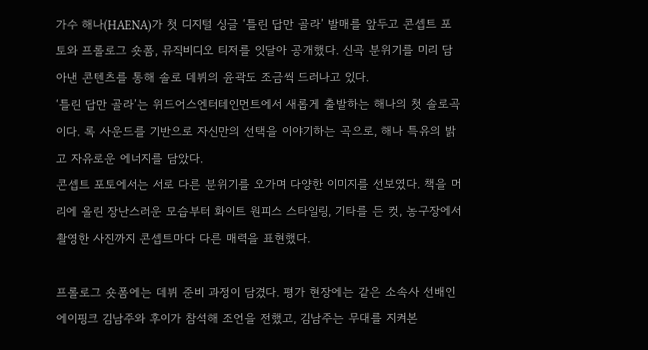가수 해나(HAENA)가 첫 디지털 싱글 ‘틀린 답만 골라’ 발매를 앞두고 콘셉트 포토와 프롤로그 숏폼, 뮤직비디오 티저를 잇달아 공개했다. 신곡 분위기를 미리 담아낸 콘텐츠를 통해 솔로 데뷔의 윤곽도 조금씩 드러나고 있다.
‘틀린 답만 골라’는 위드어스엔터테인먼트에서 새롭게 출발하는 해나의 첫 솔로곡이다. 록 사운드를 기반으로 자신만의 선택을 이야기하는 곡으로, 해나 특유의 밝고 자유로운 에너지를 담았다.
콘셉트 포토에서는 서로 다른 분위기를 오가며 다양한 이미지를 선보였다. 책을 머리에 올린 장난스러운 모습부터 화이트 원피스 스타일링, 기타를 든 컷, 농구장에서 촬영한 사진까지 콘셉트마다 다른 매력을 표현했다.

프롤로그 숏폼에는 데뷔 준비 과정이 담겼다. 평가 현장에는 같은 소속사 선배인 에이핑크 김남주와 후이가 참석해 조언을 전했고, 김남주는 무대를 지켜본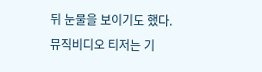뒤 눈물을 보이기도 했다.
뮤직비디오 티저는 기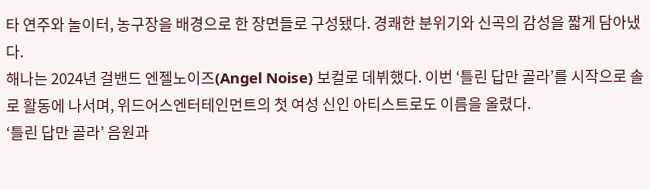타 연주와 놀이터, 농구장을 배경으로 한 장면들로 구성됐다. 경쾌한 분위기와 신곡의 감성을 짧게 담아냈다.
해나는 2024년 걸밴드 엔젤노이즈(Angel Noise) 보컬로 데뷔했다. 이번 ‘틀린 답만 골라’를 시작으로 솔로 활동에 나서며, 위드어스엔터테인먼트의 첫 여성 신인 아티스트로도 이름을 올렸다.
‘틀린 답만 골라’ 음원과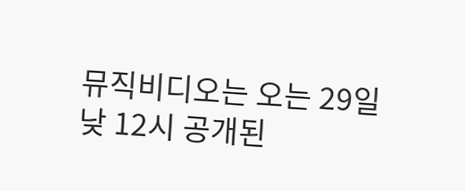뮤직비디오는 오는 29일 낮 12시 공개된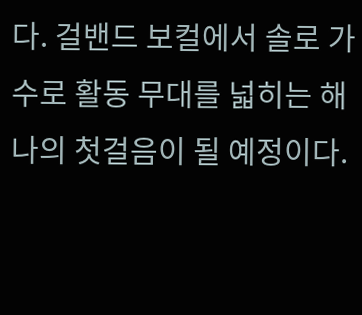다. 걸밴드 보컬에서 솔로 가수로 활동 무대를 넓히는 해나의 첫걸음이 될 예정이다.